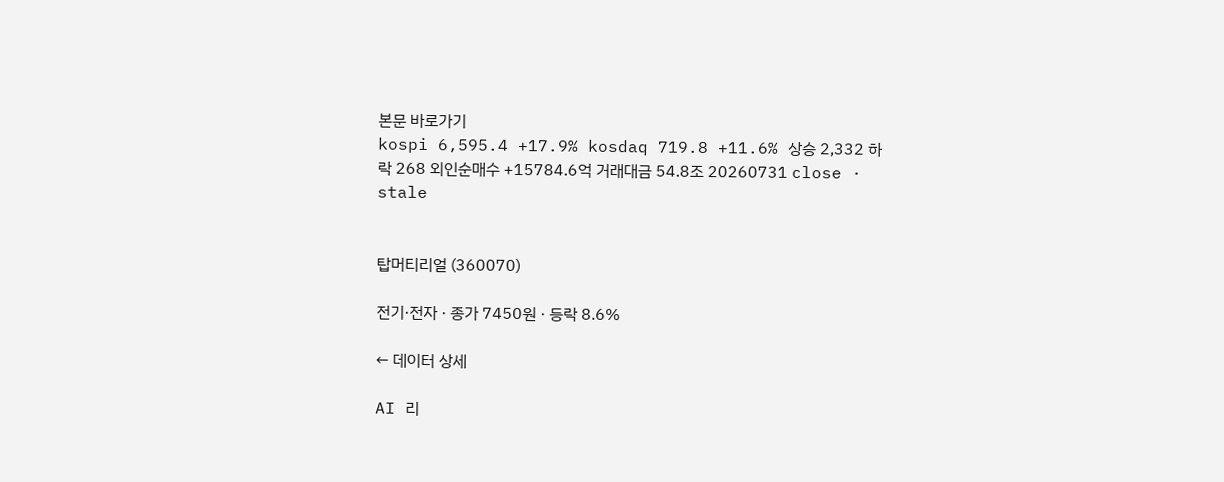본문 바로가기
kospi 6,595.4 +17.9% kosdaq 719.8 +11.6% 상승 2,332 하락 268 외인순매수 +15784.6억 거래대금 54.8조 20260731 close · stale


탑머티리얼 (360070)

전기·전자 · 종가 7450원 · 등락 8.6%

← 데이터 상세

AI 리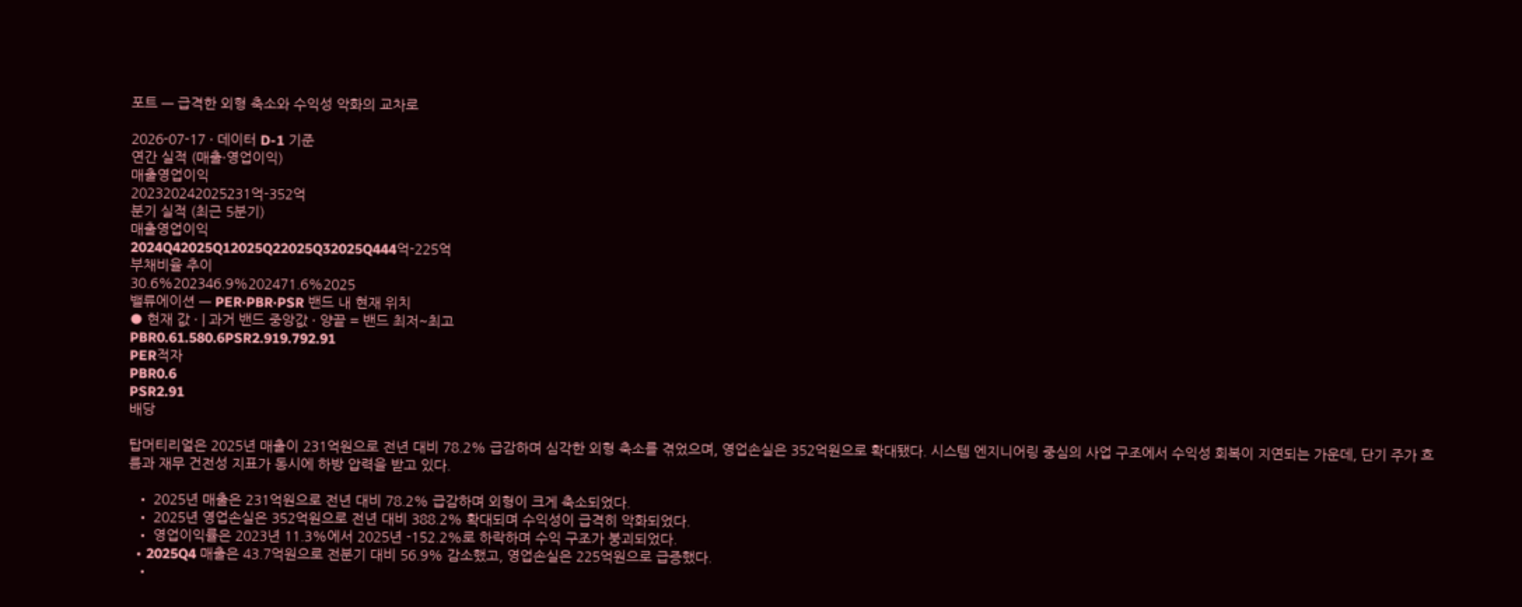포트 — 급격한 외형 축소와 수익성 악화의 교차로

2026-07-17 · 데이터 D-1 기준
연간 실적 (매출·영업이익)
매출영업이익
202320242025231억-352억
분기 실적 (최근 5분기)
매출영업이익
2024Q42025Q12025Q22025Q32025Q444억-225억
부채비율 추이
30.6%202346.9%202471.6%2025
밸류에이션 — PER·PBR·PSR 밴드 내 현재 위치
● 현재 값 · | 과거 밴드 중앙값 · 양끝 = 밴드 최저~최고
PBR0.61.580.6PSR2.919.792.91
PER적자
PBR0.6
PSR2.91
배당

탑머티리얼은 2025년 매출이 231억원으로 전년 대비 78.2% 급감하며 심각한 외형 축소를 겪었으며, 영업손실은 352억원으로 확대됐다. 시스템 엔지니어링 중심의 사업 구조에서 수익성 회복이 지연되는 가운데, 단기 주가 흐름과 재무 건전성 지표가 동시에 하방 압력을 받고 있다.

  • 2025년 매출은 231억원으로 전년 대비 78.2% 급감하며 외형이 크게 축소되었다.
  • 2025년 영업손실은 352억원으로 전년 대비 388.2% 확대되며 수익성이 급격히 악화되었다.
  • 영업이익률은 2023년 11.3%에서 2025년 -152.2%로 하락하며 수익 구조가 붕괴되었다.
  • 2025Q4 매출은 43.7억원으로 전분기 대비 56.9% 감소했고, 영업손실은 225억원으로 급증했다.
  •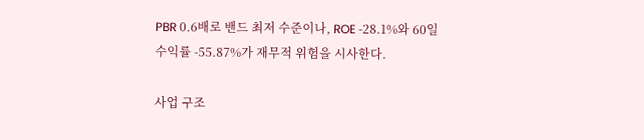PBR 0.6배로 밴드 최저 수준이나, ROE -28.1%와 60일 수익률 -55.87%가 재무적 위험을 시사한다.

사업 구조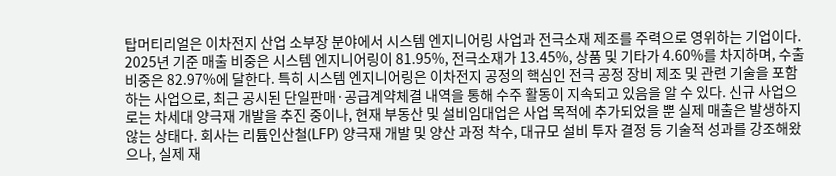탑머티리얼은 이차전지 산업 소부장 분야에서 시스템 엔지니어링 사업과 전극소재 제조를 주력으로 영위하는 기업이다. 2025년 기준 매출 비중은 시스템 엔지니어링이 81.95%, 전극소재가 13.45%, 상품 및 기타가 4.60%를 차지하며, 수출 비중은 82.97%에 달한다. 특히 시스템 엔지니어링은 이차전지 공정의 핵심인 전극 공정 장비 제조 및 관련 기술을 포함하는 사업으로, 최근 공시된 단일판매·공급계약체결 내역을 통해 수주 활동이 지속되고 있음을 알 수 있다. 신규 사업으로는 차세대 양극재 개발을 추진 중이나, 현재 부동산 및 설비임대업은 사업 목적에 추가되었을 뿐 실제 매출은 발생하지 않는 상태다. 회사는 리튬인산철(LFP) 양극재 개발 및 양산 과정 착수, 대규모 설비 투자 결정 등 기술적 성과를 강조해왔으나, 실제 재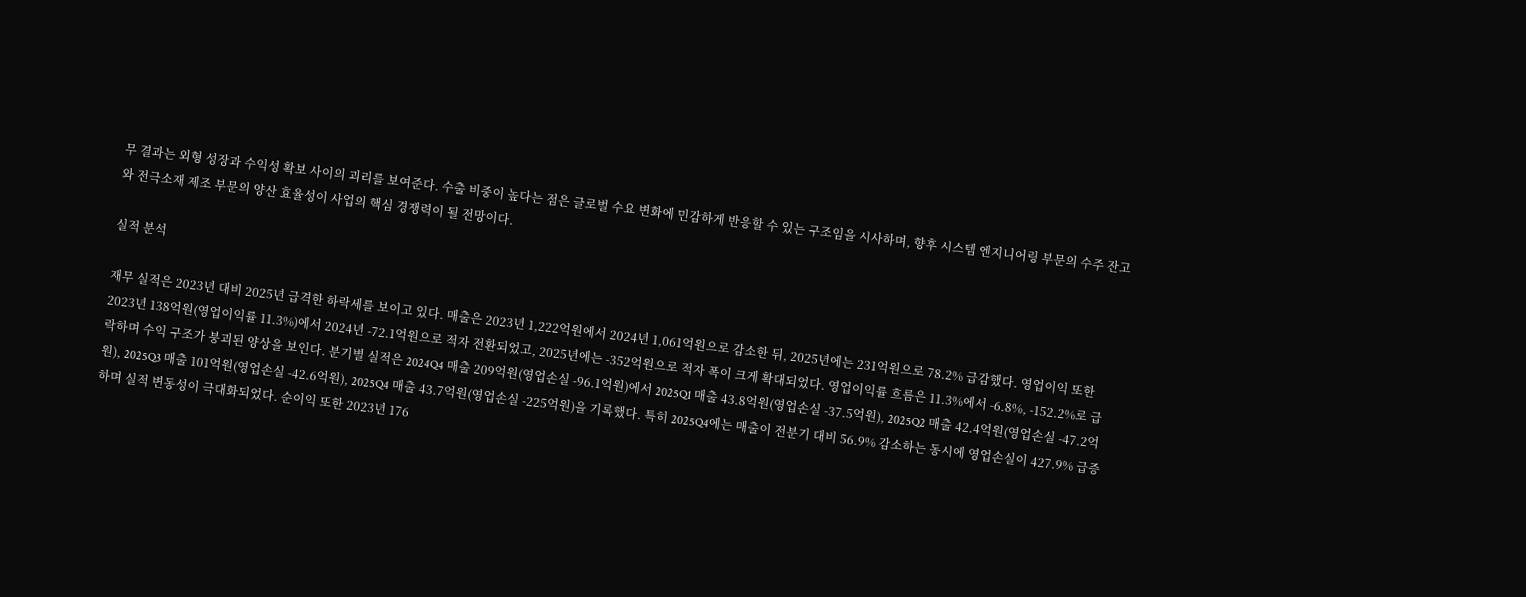무 결과는 외형 성장과 수익성 확보 사이의 괴리를 보여준다. 수출 비중이 높다는 점은 글로벌 수요 변화에 민감하게 반응할 수 있는 구조임을 시사하며, 향후 시스템 엔지니어링 부문의 수주 잔고와 전극소재 제조 부문의 양산 효율성이 사업의 핵심 경쟁력이 될 전망이다.

실적 분석

재무 실적은 2023년 대비 2025년 급격한 하락세를 보이고 있다. 매출은 2023년 1,222억원에서 2024년 1,061억원으로 감소한 뒤, 2025년에는 231억원으로 78.2% 급감했다. 영업이익 또한 2023년 138억원(영업이익률 11.3%)에서 2024년 -72.1억원으로 적자 전환되었고, 2025년에는 -352억원으로 적자 폭이 크게 확대되었다. 영업이익률 흐름은 11.3%에서 -6.8%, -152.2%로 급락하며 수익 구조가 붕괴된 양상을 보인다. 분기별 실적은 2024Q4 매출 209억원(영업손실 -96.1억원)에서 2025Q1 매출 43.8억원(영업손실 -37.5억원), 2025Q2 매출 42.4억원(영업손실 -47.2억원), 2025Q3 매출 101억원(영업손실 -42.6억원), 2025Q4 매출 43.7억원(영업손실 -225억원)을 기록했다. 특히 2025Q4에는 매출이 전분기 대비 56.9% 감소하는 동시에 영업손실이 427.9% 급증하며 실적 변동성이 극대화되었다. 순이익 또한 2023년 176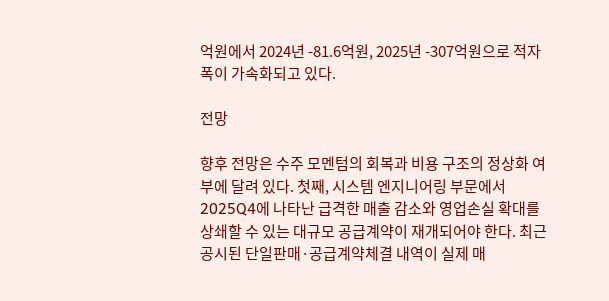억원에서 2024년 -81.6억원, 2025년 -307억원으로 적자 폭이 가속화되고 있다.

전망

향후 전망은 수주 모멘텀의 회복과 비용 구조의 정상화 여부에 달려 있다. 첫째, 시스템 엔지니어링 부문에서 2025Q4에 나타난 급격한 매출 감소와 영업손실 확대를 상쇄할 수 있는 대규모 공급계약이 재개되어야 한다. 최근 공시된 단일판매·공급계약체결 내역이 실제 매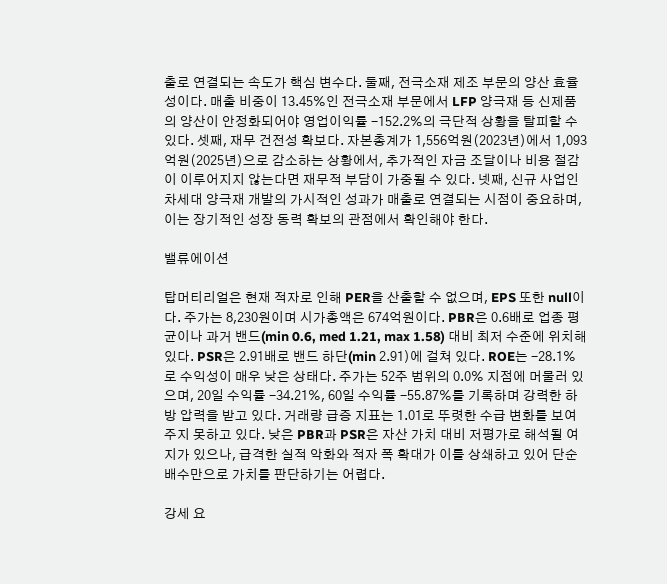출로 연결되는 속도가 핵심 변수다. 둘째, 전극소재 제조 부문의 양산 효율성이다. 매출 비중이 13.45%인 전극소재 부문에서 LFP 양극재 등 신제품의 양산이 안정화되어야 영업이익률 -152.2%의 극단적 상황을 탈피할 수 있다. 셋째, 재무 건전성 확보다. 자본총계가 1,556억원(2023년)에서 1,093억원(2025년)으로 감소하는 상황에서, 추가적인 자금 조달이나 비용 절감이 이루어지지 않는다면 재무적 부담이 가중될 수 있다. 넷째, 신규 사업인 차세대 양극재 개발의 가시적인 성과가 매출로 연결되는 시점이 중요하며, 이는 장기적인 성장 동력 확보의 관점에서 확인해야 한다.

밸류에이션

탑머티리얼은 현재 적자로 인해 PER을 산출할 수 없으며, EPS 또한 null이다. 주가는 8,230원이며 시가총액은 674억원이다. PBR은 0.6배로 업종 평균이나 과거 밴드(min 0.6, med 1.21, max 1.58) 대비 최저 수준에 위치해 있다. PSR은 2.91배로 밴드 하단(min 2.91)에 걸쳐 있다. ROE는 -28.1%로 수익성이 매우 낮은 상태다. 주가는 52주 범위의 0.0% 지점에 머물러 있으며, 20일 수익률 -34.21%, 60일 수익률 -55.87%를 기록하며 강력한 하방 압력을 받고 있다. 거래량 급증 지표는 1.01로 뚜렷한 수급 변화를 보여주지 못하고 있다. 낮은 PBR과 PSR은 자산 가치 대비 저평가로 해석될 여지가 있으나, 급격한 실적 악화와 적자 폭 확대가 이를 상쇄하고 있어 단순 배수만으로 가치를 판단하기는 어렵다.

강세 요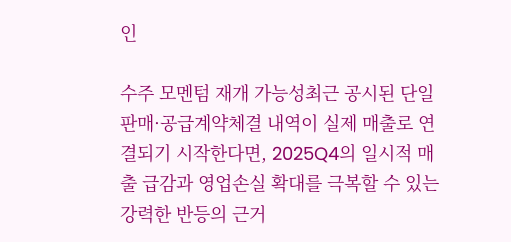인

수주 모멘텀 재개 가능성최근 공시된 단일판매·공급계약체결 내역이 실제 매출로 연결되기 시작한다면, 2025Q4의 일시적 매출 급감과 영업손실 확대를 극복할 수 있는 강력한 반등의 근거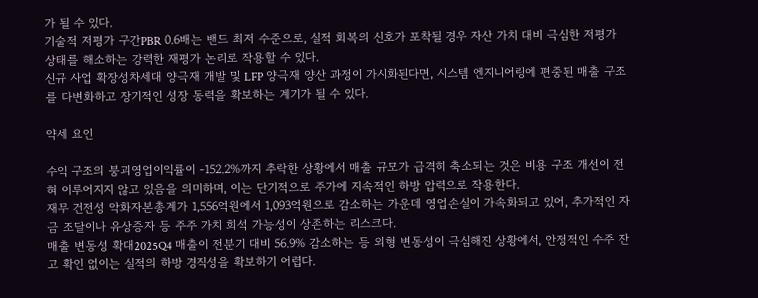가 될 수 있다.
기술적 저평가 구간PBR 0.6배는 밴드 최저 수준으로, 실적 회복의 신호가 포착될 경우 자산 가치 대비 극심한 저평가 상태를 해소하는 강력한 재평가 논리로 작용할 수 있다.
신규 사업 확장성차세대 양극재 개발 및 LFP 양극재 양산 과정이 가시화된다면, 시스템 엔지니어링에 편중된 매출 구조를 다변화하고 장기적인 성장 동력을 확보하는 계기가 될 수 있다.

약세 요인

수익 구조의 붕괴영업이익률이 -152.2%까지 추락한 상황에서 매출 규모가 급격히 축소되는 것은 비용 구조 개선이 전혀 이루어지지 않고 있음을 의미하며, 이는 단기적으로 주가에 지속적인 하방 압력으로 작용한다.
재무 건전성 악화자본총계가 1,556억원에서 1,093억원으로 감소하는 가운데 영업손실이 가속화되고 있어, 추가적인 자금 조달이나 유상증자 등 주주 가치 희석 가능성이 상존하는 리스크다.
매출 변동성 확대2025Q4 매출이 전분기 대비 56.9% 감소하는 등 외형 변동성이 극심해진 상황에서, 안정적인 수주 잔고 확인 없이는 실적의 하방 경직성을 확보하기 어렵다.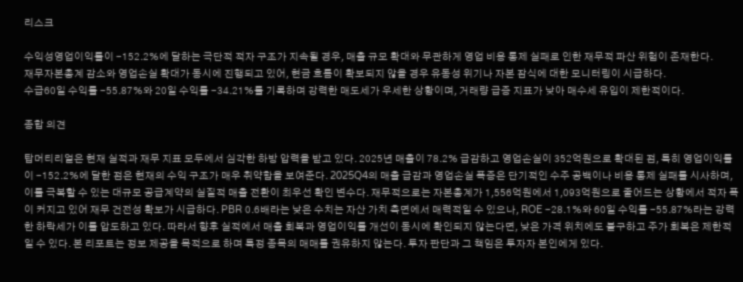리스크

수익성영업이익률이 -152.2%에 달하는 극단적 적자 구조가 지속될 경우, 매출 규모 확대와 무관하게 영업 비용 통제 실패로 인한 재무적 파산 위험이 존재한다.
재무자본총계 감소와 영업손실 확대가 동시에 진행되고 있어, 현금 흐름이 확보되지 않을 경우 유동성 위기나 자본 잠식에 대한 모니터링이 시급하다.
수급60일 수익률 -55.87%와 20일 수익률 -34.21%를 기록하며 강력한 매도세가 우세한 상황이며, 거래량 급증 지표가 낮아 매수세 유입이 제한적이다.

종합 의견

탑머티리얼은 현재 실적과 재무 지표 모두에서 심각한 하방 압력을 받고 있다. 2025년 매출이 78.2% 급감하고 영업손실이 352억원으로 확대된 점, 특히 영업이익률이 -152.2%에 달한 점은 현재의 수익 구조가 매우 취약함을 보여준다. 2025Q4의 매출 급감과 영업손실 폭증은 단기적인 수주 공백이나 비용 통제 실패를 시사하며, 이를 극복할 수 있는 대규모 공급계약의 실질적 매출 전환이 최우선 확인 변수다. 재무적으로는 자본총계가 1,556억원에서 1,093억원으로 줄어드는 상황에서 적자 폭이 커지고 있어 재무 건전성 확보가 시급하다. PBR 0.6배라는 낮은 수치는 자산 가치 측면에서 매력적일 수 있으나, ROE -28.1%와 60일 수익률 -55.87%라는 강력한 하락세가 이를 압도하고 있다. 따라서 향후 실적에서 매출 회복과 영업이익률 개선이 동시에 확인되지 않는다면, 낮은 가격 위치에도 불구하고 주가 회복은 제한적일 수 있다. 본 리포트는 정보 제공을 목적으로 하며 특정 종목의 매매를 권유하지 않는다. 투자 판단과 그 책임은 투자자 본인에게 있다.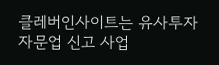클레버인사이트는 유사투자자문업 신고 사업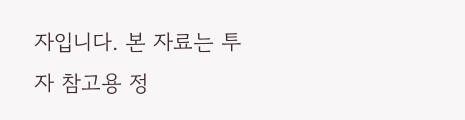자입니다. 본 자료는 투자 참고용 정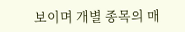보이며 개별 종목의 매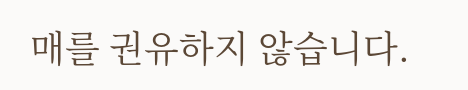매를 권유하지 않습니다.